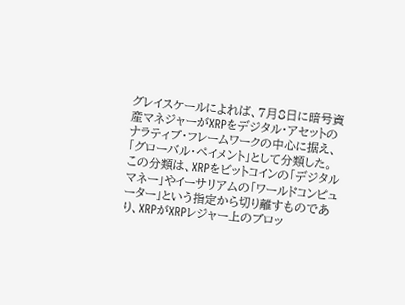グレイスケールによれば、7月8日に暗号資産マネジャーがXRPをデジタル・アセットのナラティブ・フレームワークの中心に据え、「グローバル・ペイメント」として分類した。この分類は、XRPをビットコインの「デジタルマネー」やイーサリアムの「ワールドコンピューター」という指定から切り離すものであり、XRPがXRPレジャー上のブロッ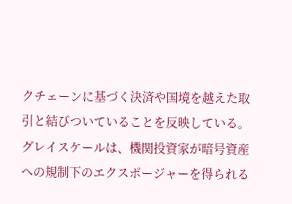クチェーンに基づく決済や国境を越えた取引と結びついていることを反映している。
グレイスケールは、機関投資家が暗号資産への規制下のエクスポージャーを得られる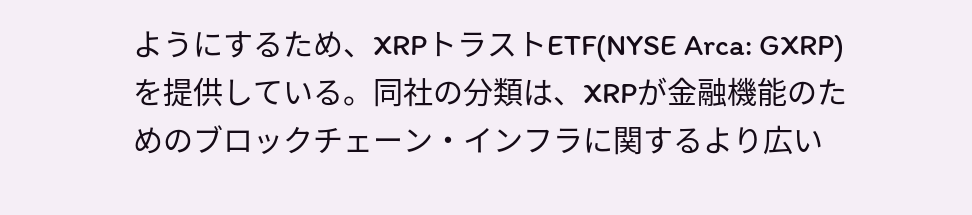ようにするため、XRPトラストETF(NYSE Arca: GXRP)を提供している。同社の分類は、XRPが金融機能のためのブロックチェーン・インフラに関するより広い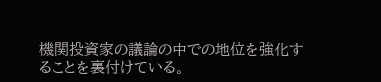機関投資家の議論の中での地位を強化することを裏付けている。